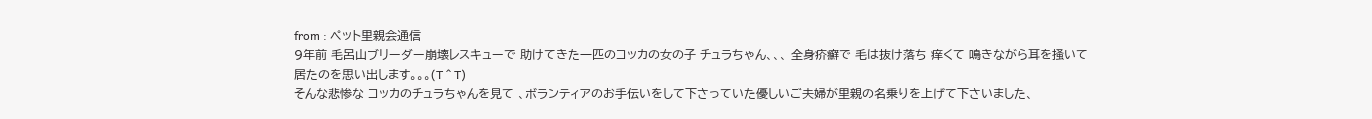from : ペット里親会通信
9年前 毛呂山ブリーダー崩壊レスキューで 助けてきた一匹のコッカの女の子 チュラちゃん、、、 全身疥癬で 毛は抜け落ち 痒くて 鳴きながら耳を掻いて居たのを思い出します。。。(T ^ T)
そんな悲惨な コッカのチュラちゃんを見て 、ボランティアのお手伝いをして下さっていた優しいご夫婦が里親の名乗りを上げて下さいました、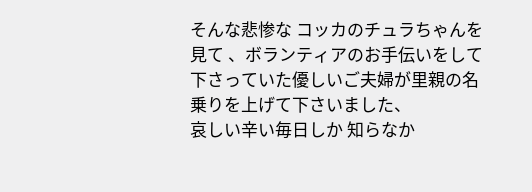そんな悲惨な コッカのチュラちゃんを見て 、ボランティアのお手伝いをして下さっていた優しいご夫婦が里親の名乗りを上げて下さいました、
哀しい辛い毎日しか 知らなか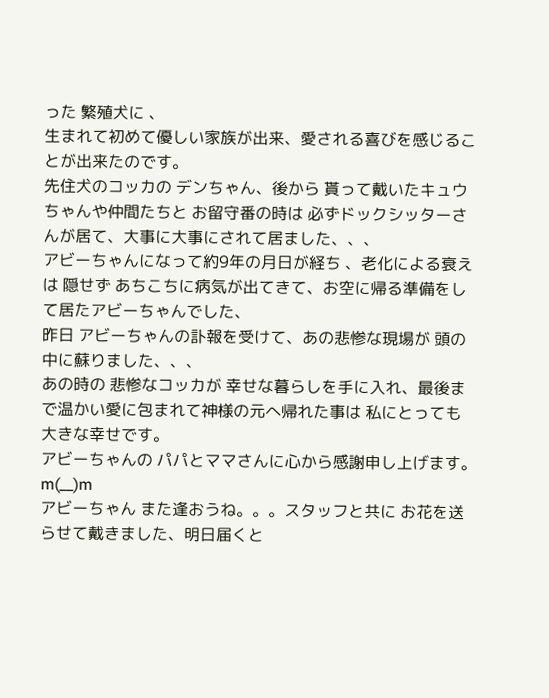った 繁殖犬に 、
生まれて初めて優しい家族が出来、愛される喜びを感じることが出来たのです。
先住犬のコッカの デンちゃん、後から 貰って戴いたキュウちゃんや仲間たちと お留守番の時は 必ずドックシッターさんが居て、大事に大事にされて居ました、、、
アビーちゃんになって約9年の月日が経ち 、老化による衰えは 隠せず あちこちに病気が出てきて、お空に帰る準備をして居たアビーちゃんでした、
昨日 アビーちゃんの訃報を受けて、あの悲惨な現場が 頭の中に蘇りました、、、
あの時の 悲惨なコッカが 幸せな暮らしを手に入れ、最後まで温かい愛に包まれて神様の元へ帰れた事は 私にとっても 大きな幸せです。
アビーちゃんの パパとママさんに心から感謝申し上げます。 m(__)m
アビーちゃん また逢おうね。。。スタッフと共に お花を送らせて戴きました、明日届くと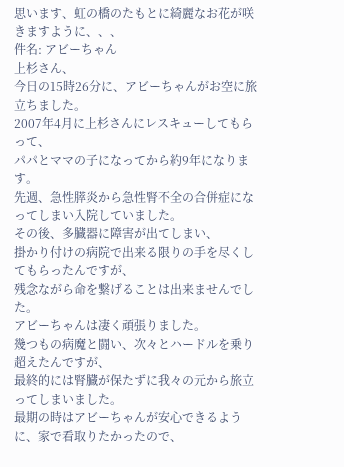思います、虹の橋のたもとに綺麗なお花が咲きますように、、、
件名: アビーちゃん
上杉さん、
今日の15時26分に、アビーちゃんがお空に旅立ちました。
2007年4月に上杉さんにレスキューしてもらって、
パパとママの子になってから約9年になります。
先週、急性膵炎から急性腎不全の合併症になってしまい入院していました。
その後、多臓器に障害が出てしまい、
掛かり付けの病院で出来る限りの手を尽くしてもらったんですが、
残念ながら命を繋げることは出来ませんでした。
アビーちゃんは凄く頑張りました。
幾つもの病魔と闘い、次々とハードルを乗り超えたんですが、
最終的には腎臓が保たずに我々の元から旅立ってしまいました。
最期の時はアビーちゃんが安心できるように、家で看取りたかったので、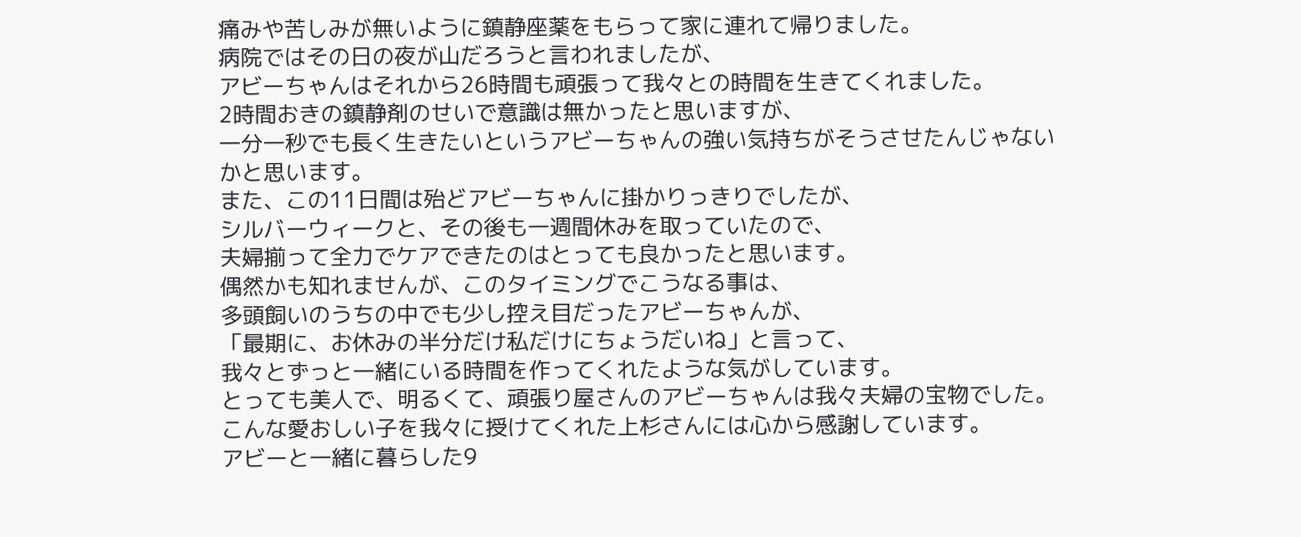痛みや苦しみが無いように鎮静座薬をもらって家に連れて帰りました。
病院ではその日の夜が山だろうと言われましたが、
アビーちゃんはそれから26時間も頑張って我々との時間を生きてくれました。
2時間おきの鎮静剤のせいで意識は無かったと思いますが、
一分一秒でも長く生きたいというアビーちゃんの強い気持ちがそうさせたんじゃないかと思います。
また、この11日間は殆どアビーちゃんに掛かりっきりでしたが、
シルバーウィークと、その後も一週間休みを取っていたので、
夫婦揃って全力でケアできたのはとっても良かったと思います。
偶然かも知れませんが、このタイミングでこうなる事は、
多頭飼いのうちの中でも少し控え目だったアビーちゃんが、
「最期に、お休みの半分だけ私だけにちょうだいね」と言って、
我々とずっと一緒にいる時間を作ってくれたような気がしています。
とっても美人で、明るくて、頑張り屋さんのアビーちゃんは我々夫婦の宝物でした。
こんな愛おしい子を我々に授けてくれた上杉さんには心から感謝しています。
アビーと一緒に暮らした9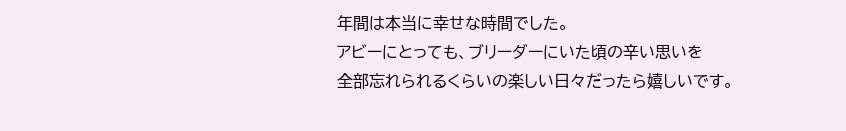年間は本当に幸せな時間でした。
アビーにとっても、ブリーダーにいた頃の辛い思いを
全部忘れられるくらいの楽しい日々だったら嬉しいです。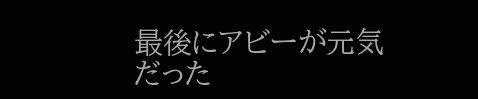最後にアビーが元気だった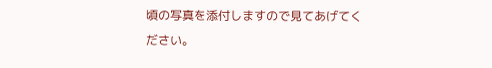頃の写真を添付しますので見てあげてください。